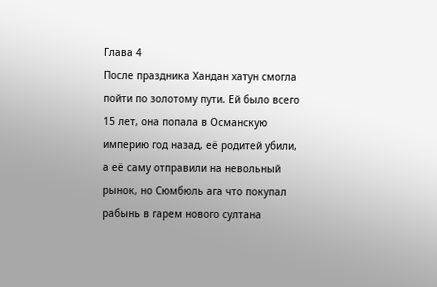Глава 4
После праздника Хандан хатун смогла пойти по золотому пути. Ей было всего 15 лет, она попала в Османскую империю год назад, её родитей убили, а её саму отправили на невольный рынок, но Сюмбюль ага что покупал рабынь в гарем нового султана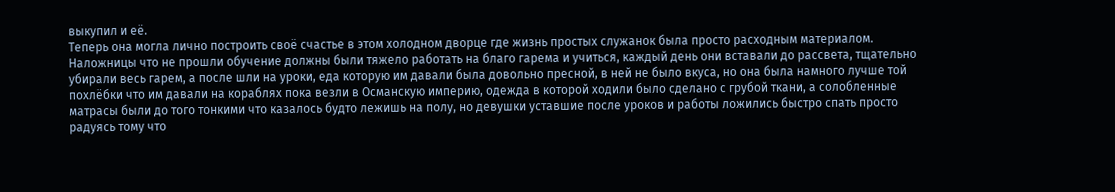выкупил и её.
Теперь она могла лично построить своё счастье в этом холодном дворце где жизнь простых служанок была просто расходным материалом. Наложницы что не прошли обучение должны были тяжело работать на благо гарема и учиться, каждый день они вставали до рассвета, тщательно убирали весь гарем, а после шли на уроки, еда которую им давали была довольно пресной, в ней не было вкуса, но она была намного лучше той похлёбки что им давали на кораблях пока везли в Османскую империю, одежда в которой ходили было сделано с грубой ткани, а солобленные матрасы были до того тонкими что казалось будто лежишь на полу, но девушки уставшие после уроков и работы ложились быстро спать просто радуясь тому что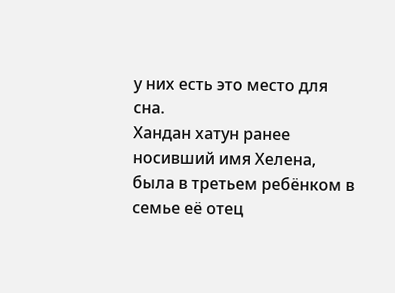у них есть это место для сна.
Хандан хатун ранее носивший имя Хелена, была в третьем ребёнком в семье её отец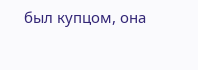был купцом, она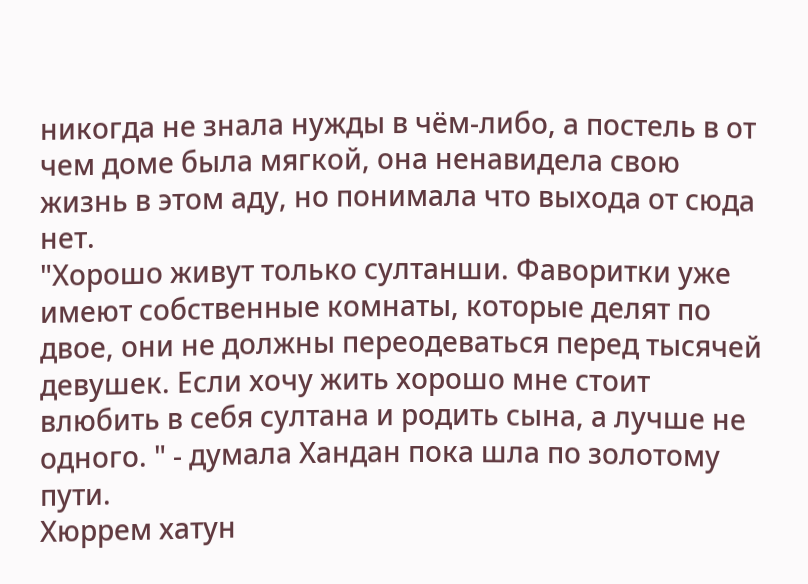никогда не знала нужды в чём-либо, а постель в от чем доме была мягкой, она ненавидела свою жизнь в этом аду, но понимала что выхода от сюда нет.
"Хорошо живут только султанши. Фаворитки уже имеют собственные комнаты, которые делят по двое, они не должны переодеваться перед тысячей девушек. Если хочу жить хорошо мне стоит влюбить в себя султана и родить сына, а лучше не одного. " - думала Хандан пока шла по золотому пути.
Хюррем хатун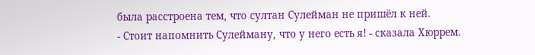была расстроена тем, что султан Сулейман не пришёл к ней.
- Стоит напомнить Сулейману, что у него есть я! - сказала Хюррем.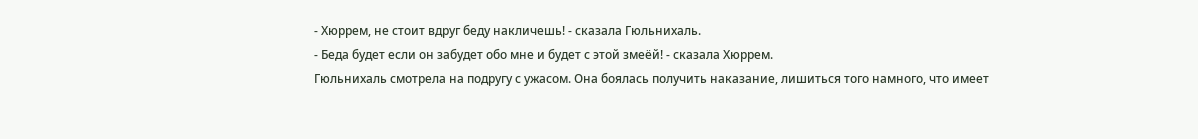- Хюррем, не стоит вдруг беду накличешь! - сказала Гюльнихаль.
- Беда будет если он забудет обо мне и будет с этой змеёй! - сказала Хюррем.
Гюльнихаль смотрела на подругу с ужасом. Она боялась получить наказание, лишиться того намного, что имеет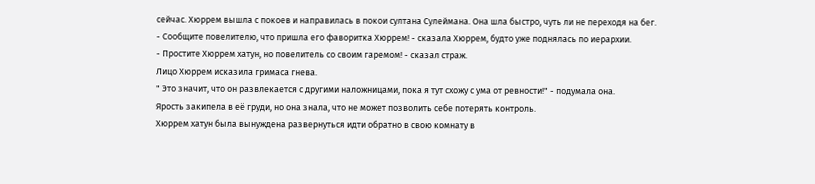сейчас. Хюррем вышла с покоев и направилась в покои султана Сулеймана. Она шла быстро, чуть ли не переходя на бег.
- Сообщите повелителю, что пришла его фаворитка Хюррем! - сказала Хюррем, будто уже поднялась по иерархии.
- Простите Хюррем хатун, но повелитель со своим гаремом! - сказал страж.
Лицо Хюррем исказила гримаса гнева.
" Это значит, что он развлекается с другими наложницами, пока я тут схожу с ума от ревности!" - подумала она.
Ярость закипела в её груди, но она знала, что не может позволить себе потерять контроль.
Хюррем хатун была вынуждена развернуться идти обратно в свою комнату в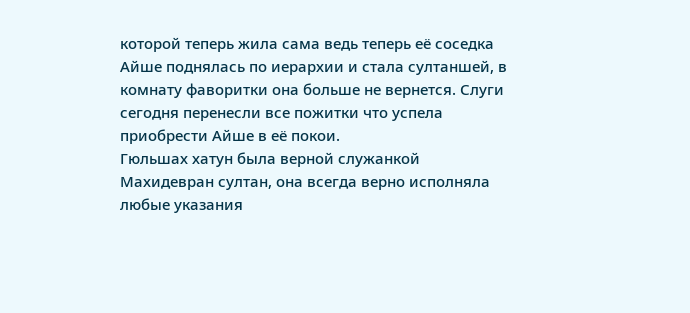которой теперь жила сама ведь теперь её соседка Айше поднялась по иерархии и стала султаншей, в комнату фаворитки она больше не вернется. Слуги сегодня перенесли все пожитки что успела приобрести Айше в её покои.
Гюльшах хатун была верной служанкой Махидевран султан, она всегда верно исполняла любые указания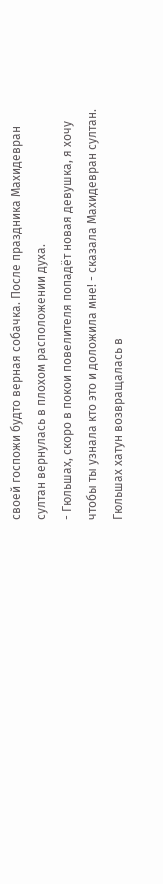своей госпожи будто верная собачка. После праздника Махидевран султан вернулась в плохом расположении духа.
- Гюльшах, скоро в покои повелителя попадёт новая девушка, я хочу чтобы ты узнала кто это и доложила мне! - сказала Махидевран султан.
Гюльшах хатун возвращалась в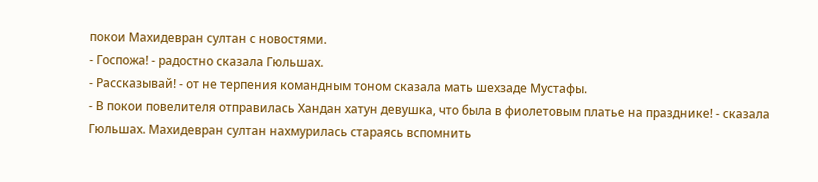покои Махидевран султан с новостями.
- Госпожа! - радостно сказала Гюльшах.
- Рассказывай! - от не терпения командным тоном сказала мать шехзаде Мустафы.
- В покои повелителя отправилась Хандан хатун девушка, что была в фиолетовым платье на празднике! - сказала Гюльшах. Махидевран султан нахмурилась стараясь вспомнить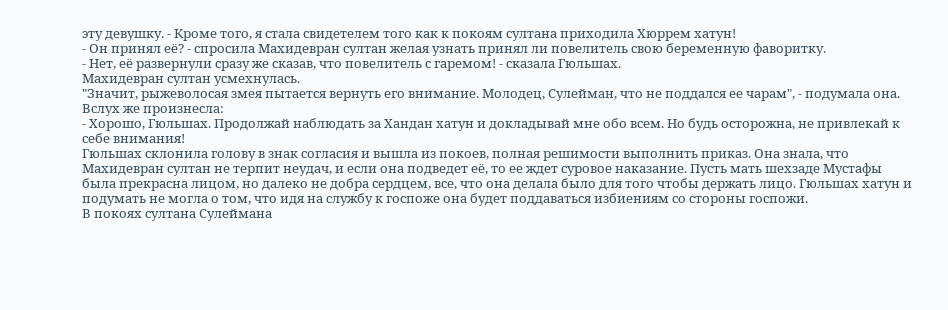эту девушку. - Кроме того, я стала свидетелем того как к покоям султана приходила Хюррем хатун!
- Он принял её? - спросила Махидевран султан желая узнать принял ли повелитель свою беременную фаворитку.
- Нет, её развернули сразу же сказав, что повелитель с гаремом! - сказала Гюльшах.
Махидевран султан усмехнулась.
"Значит, рыжеволосая змея пытается вернуть его внимание. Молодец, Сулейман, что не поддался ее чарам", - подумала она.
Вслух же произнесла:
- Хорошо, Гюльшах. Продолжай наблюдать за Хандан хатун и докладывай мне обо всем. Но будь осторожна, не привлекай к себе внимания!
Гюльшах склонила голову в знак согласия и вышла из покоев, полная решимости выполнить приказ. Она знала, что Махидевран султан не терпит неудач, и если она подведет её, то ее ждет суровое наказание. Пусть мать шехзаде Мустафы была прекрасна лицом, но далеко не добра сердцем, все, что она делала было для того чтобы держать лицо. Гюльшах хатун и подумать не могла о том, что идя на службу к госпоже она будет поддаваться избиениям со стороны госпожи.
В покоях султана Сулеймана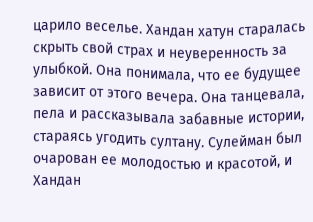царило веселье. Хандан хатун старалась скрыть свой страх и неуверенность за улыбкой. Она понимала, что ее будущее зависит от этого вечера. Она танцевала, пела и рассказывала забавные истории, стараясь угодить султану. Сулейман был очарован ее молодостью и красотой, и Хандан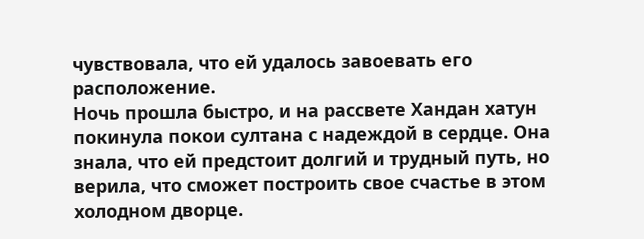чувствовала, что ей удалось завоевать его расположение.
Ночь прошла быстро, и на рассвете Хандан хатун покинула покои султана с надеждой в сердце. Она знала, что ей предстоит долгий и трудный путь, но верила, что сможет построить свое счастье в этом холодном дворце.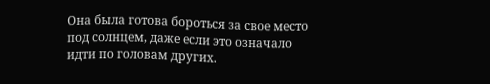Она была готова бороться за свое место под солнцем, даже если это означало идти по головам других.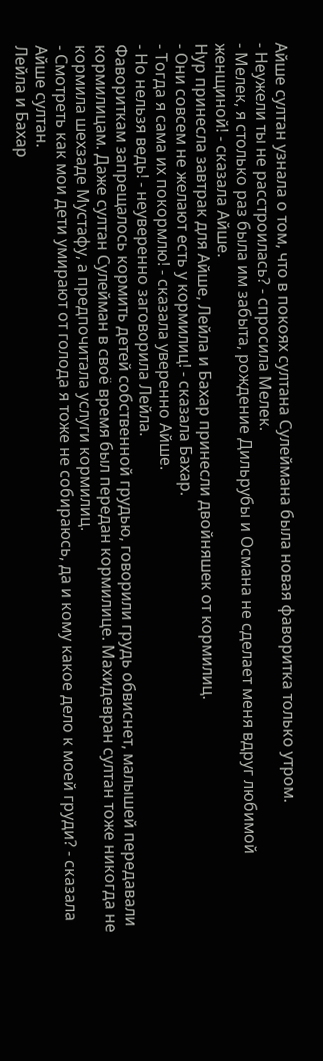Айше султан узнала о том, что в покоях султана Сулеймана была новая фаворитка только утром.
- Неужели ты не расстроилась? - спросила Мелек.
- Мелек, я столько раз была им забыта, рождение Дильрубы и Османа не сделает меня вдруг любимой женщиной! - сказала Айше.
Нур принесла завтрак для Айше, Лейла и Бахар принесли двойняшек от кормилиц.
- Они совсем не желают есть у кормилиц! - сказала Бахар.
- Тогда я сама их покормлю! - сказала уверенно Айше.
- Но нельзя ведь! - неуверенно заговорила Лейла.
Фавориткам запрещалось кормить детей собственной грудью, говорили грудь обвиснет, малышей передавали кормилицам. Даже султан Сулейман в своё время был передан кормилице. Махидевран султан тоже никогда не кормила шехзаде Мустафу, а предпочитала услуги кормилиц.
- Смотреть как мои дети умирают от голода я тоже не собираюсь, да и кому какое дело к моей груди? - сказала Айше султан.
Лейла и Бахар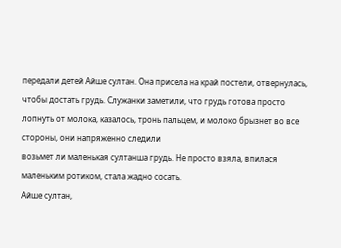передали детей Айше султан. Она присела на край постели, отвернулась, чтобы достать грудь. Служанки заметили, что грудь готова просто лопнуть от молока, казалось, тронь пальцем, и молоко брызнет во все стороны, они напряженно следили
возьмет ли маленькая султанша грудь. Не просто взяла, впилася маленьким ротиком, стала жадно сосать.
Айше султан,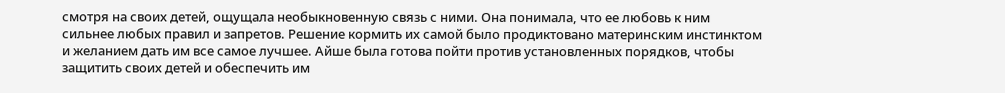смотря на своих детей, ощущала необыкновенную связь с ними. Она понимала, что ее любовь к ним сильнее любых правил и запретов. Решение кормить их самой было продиктовано материнским инстинктом и желанием дать им все самое лучшее. Айше была готова пойти против установленных порядков, чтобы защитить своих детей и обеспечить им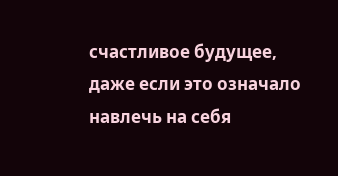счастливое будущее, даже если это означало навлечь на себя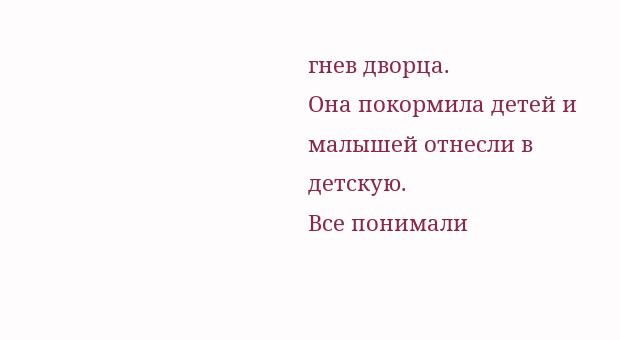гнев дворца.
Она покормила детей и малышей отнесли в детскую.
Все понимали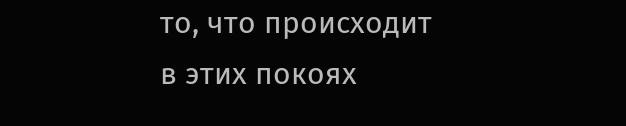то, что происходит в этих покоях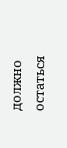должно остаться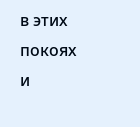в этих покоях и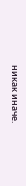никак иначе.